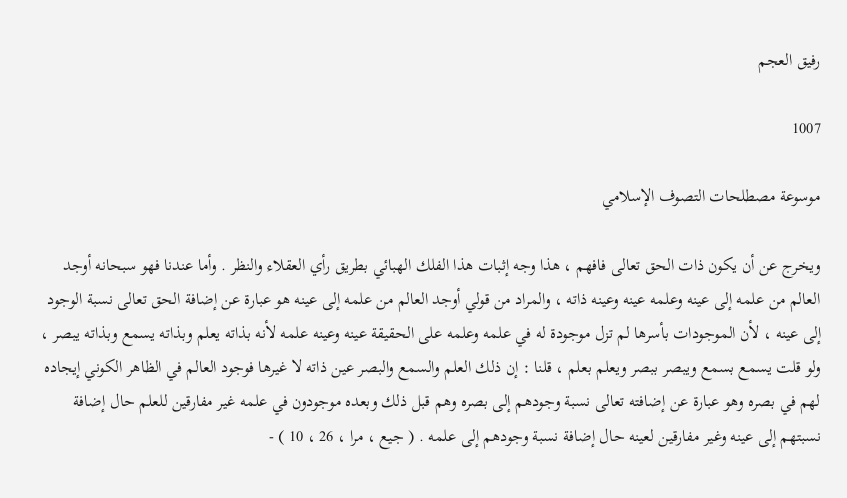رفيق العجم

1007

موسوعة مصطلحات التصوف الإسلامي

ويخرج عن أن يكون ذات الحق تعالى فافهم ، هذا وجه إثبات هذا الفلك الهبائي بطريق رأي العقلاء والنظر . وأما عندنا فهو سبحانه أوجد العالم من علمه إلى عينه وعلمه عينه وعينه ذاته ، والمراد من قولي أوجد العالم من علمه إلى عينه هو عبارة عن إضافة الحق تعالى نسبة الوجود إلى عينه ، لأن الموجودات بأسرها لم تزل موجودة له في علمه وعلمه على الحقيقة عينه وعينه علمه لأنه بذاته يعلم وبذاته يسمع وبذاته يبصر ، ولو قلت يسمع بسمع ويبصر ببصر ويعلم بعلم ، قلنا : إن ذلك العلم والسمع والبصر عين ذاته لا غيرها فوجود العالم في الظاهر الكوني إيجاده لهم في بصره وهو عبارة عن إضافته تعالى نسبة وجودهم إلى بصره وهم قبل ذلك وبعده موجودون في علمه غير مفارقين للعلم حال إضافة نسبتهم إلى عينه وغير مفارقين لعينه حال إضافة نسبة وجودهم إلى علمه . ( جيع ، مرا ، 26 ، 10 ) -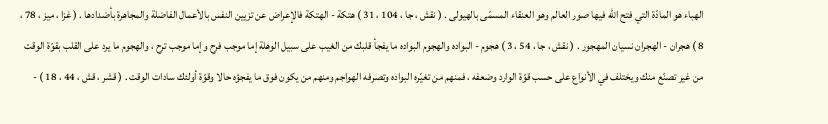الهباء هو المادّة التي فتح اللّه فيها صور العالم وهو العنقاء المسمّى بالهيولى . ( نقش ، جا ، 104 ، 31 ) هتكة - الهتكة فالإعراض عن تزيين النفس بالأعمال الفاضلة والمجاهرة بأضدادها . ( غزا ، ميز ، 78 ، 8 ) هجران - الهجران نسيان المهجور . ( نقش ، جا ، 54 ، 3 ) هجوم - البواده والهجوم البواده ما يفجأ قلبك من الغيب على سبيل الوهلة إما موجب فرح وإما موجب ترح ، والهجوم ما يرد على القلب بقوّة الوقت من غير تصنّع منك ويختلف في الأنواع على حسب قوّة الوارد وضعفه ، فمنهم من تغيّره البواده وتصرفه الهواجم ومنهم من يكون فوق ما يفجؤه حالا وقوّة أولئك سادات الوقت . ( قشر ، قش ، 44 ، 18 ) -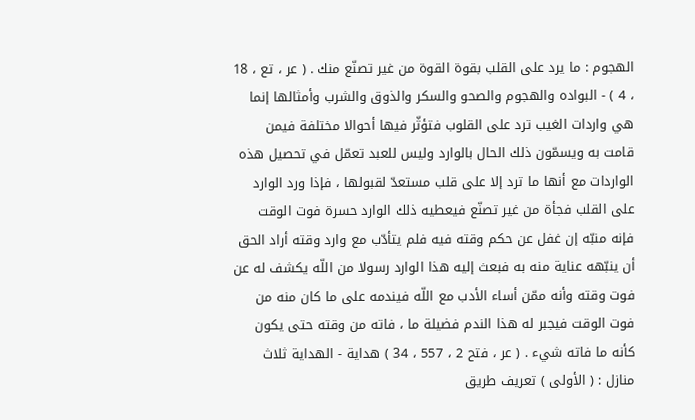الهجوم : ما يرد على القلب بقوة القوة من غير تصنّع منك . ( عر ، تع ، 18 ، 4 ) - البواده والهجوم والصحو والسكر والذوق والشرب وأمثالها إنما هي واردات الغيب ترد على القلوب فتؤثّر فيها أحوالا مختلفة فيمن قامت به ويسمّون ذلك الحال بالوارد وليس للعبد تعمّل في تحصيل هذه الواردات مع أنها ما ترد إلا على قلب مستعدّ لقبولها ، فإذا ورد الوارد على القلب فجأة من غير تصنّع فيعطيه ذلك الوارد حسرة فوت الوقت فإنه منبّه إن غفل عن حكم وقته فيه فلم يتأدّب مع وارد وقته أراد الحق أن ينبّهه عناية منه به فبعث إليه هذا الوارد رسولا من اللّه يكشف له عن فوت وقته وأنه ممّن أساء الأدب مع اللّه فيندمه على ما كان منه من فوت الوقت فيجبر له هذا الندم فضيلة ما ، فاته من وقته حتى يكون كأنه ما فاته شيء . ( عر ، فتح 2 ، 557 ، 34 ) هداية - الهداية ثلاث منازل : ( الأولى ) تعريف طريق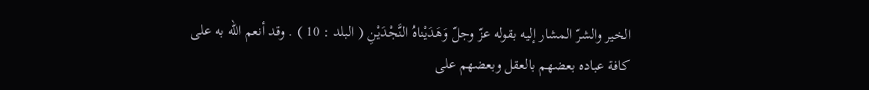الخير والشرّ المشار إليه بقوله عزّ وجلّ وَهَدَيْناهُ النَّجْدَيْنِ ( البلد : 10 ) . وقد أنعم اللّه به على كافة عباده بعضهم بالعقل وبعضهم على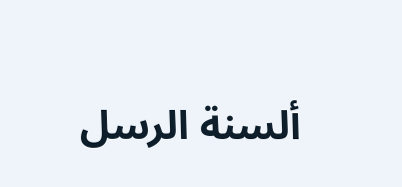ألسنة الرسل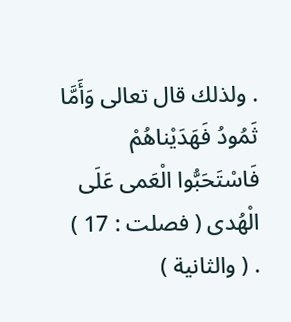. ولذلك قال تعالى وَأَمَّا ثَمُودُ فَهَدَيْناهُمْ فَاسْتَحَبُّوا الْعَمى عَلَى الْهُدى ( فصلت : 17 ) . ( والثانية )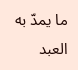ما يمدّ به العبد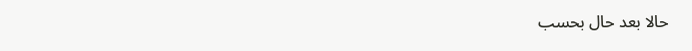حالا بعد حال بحسب